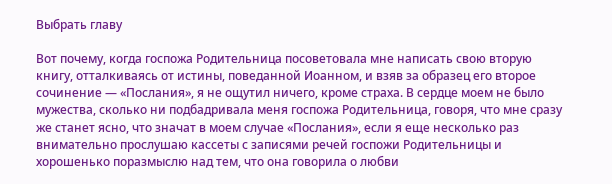Выбрать главу

Вот почему, когда госпожа Родительница посоветовала мне написать свою вторую книгу, отталкиваясь от истины, поведанной Иоанном, и взяв за образец его второе сочинение — «Послания», я не ощутил ничего, кроме страха. В сердце моем не было мужества, сколько ни подбадривала меня госпожа Родительница, говоря, что мне сразу же станет ясно, что значат в моем случае «Послания», если я еще несколько раз внимательно прослушаю кассеты с записями речей госпожи Родительницы и хорошенько поразмыслю над тем, что она говорила о любви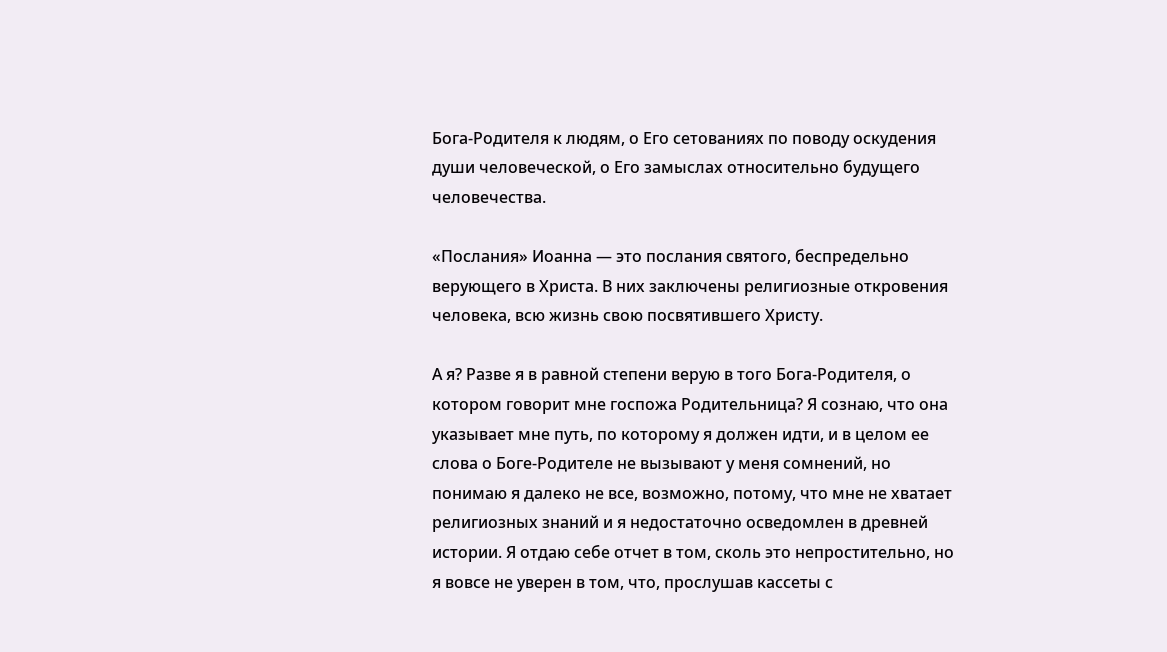Бога-Родителя к людям, о Его сетованиях по поводу оскудения души человеческой, о Его замыслах относительно будущего человечества.

«Послания» Иоанна — это послания святого, беспредельно верующего в Христа. В них заключены религиозные откровения человека, всю жизнь свою посвятившего Христу.

А я? Разве я в равной степени верую в того Бога-Родителя, о котором говорит мне госпожа Родительница? Я сознаю, что она указывает мне путь, по которому я должен идти, и в целом ее слова о Боге-Родителе не вызывают у меня сомнений, но понимаю я далеко не все, возможно, потому, что мне не хватает религиозных знаний и я недостаточно осведомлен в древней истории. Я отдаю себе отчет в том, сколь это непростительно, но я вовсе не уверен в том, что, прослушав кассеты с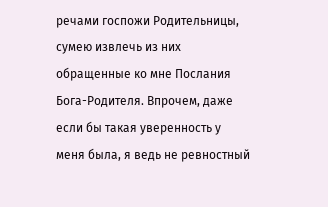речами госпожи Родительницы, сумею извлечь из них обращенные ко мне Послания Бога-Родителя. Впрочем, даже если бы такая уверенность у меня была, я ведь не ревностный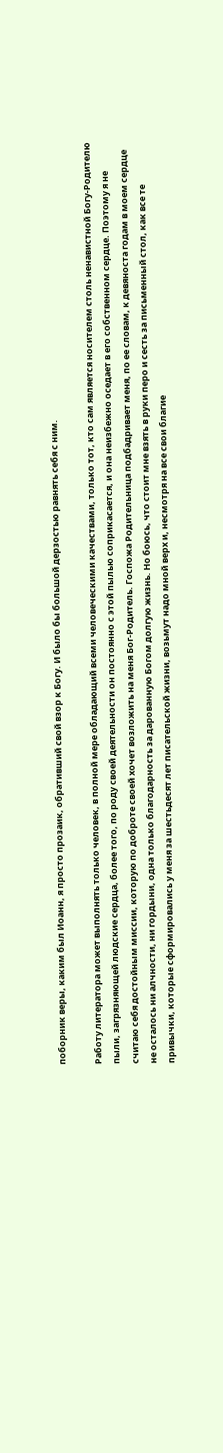поборник веры, каким был Иоанн, я просто прозаик, обративший свой взор к Богу. И было бы большой дерзостью равнять себя с ним.

Работу литератора может выполнять только человек, в полной мере обладающий всеми человеческими качествами, только тот, кто сам является носителем столь ненавистной Богу-Родителю пыли, загрязняющей людские сердца, более того, по роду своей деятельности он постоянно с этой пылью соприкасается, и она неизбежно оседает в его собственном сердце. Поэтому я не считаю себя достойным миссии, которую по доброте своей хочет возложить на меня Бог-Родитель. Госпожа Родительница подбадривает меня, по ее словам, к девяноста годам в моем сердце не осталось ни алчности, ни гордыни, одна только благодарность за дарованную Богом долгую жизнь. Но боюсь, что стоит мне взять в руки перо и сесть за письменный стол, как все те привычки, которые сформировались у меня за шестьдесят лет писательской жизни, возьмут надо мной верх и, несмотря на все свои благие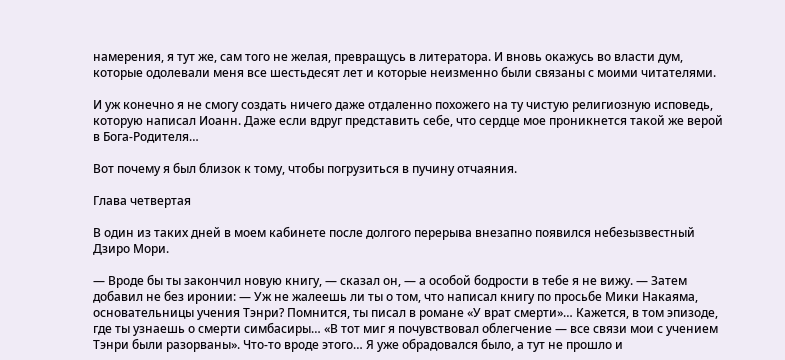намерения, я тут же, сам того не желая, превращусь в литератора. И вновь окажусь во власти дум, которые одолевали меня все шестьдесят лет и которые неизменно были связаны с моими читателями.

И уж конечно я не смогу создать ничего даже отдаленно похожего на ту чистую религиозную исповедь, которую написал Иоанн. Даже если вдруг представить себе, что сердце мое проникнется такой же верой в Бога-Родителя…

Вот почему я был близок к тому, чтобы погрузиться в пучину отчаяния.

Глава четвертая

В один из таких дней в моем кабинете после долгого перерыва внезапно появился небезызвестный Дзиро Мори.

— Вроде бы ты закончил новую книгу, — сказал он, — а особой бодрости в тебе я не вижу. — Затем добавил не без иронии: — Уж не жалеешь ли ты о том, что написал книгу по просьбе Мики Накаяма, основательницы учения Тэнри? Помнится, ты писал в романе «У врат смерти»… Кажется, в том эпизоде, где ты узнаешь о смерти симбасиры… «В тот миг я почувствовал облегчение — все связи мои с учением Тэнри были разорваны». Что-то вроде этого… Я уже обрадовался было, а тут не прошло и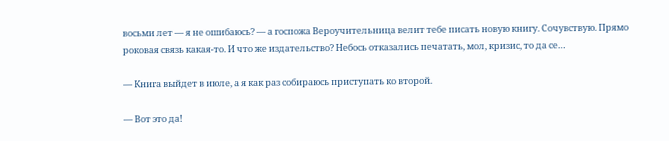восьми лет — я не ошибаюсь? — а госпожа Вероучительница велит тебе писать новую книгу. Сочувствую. Прямо роковая связь какая-то. И что же издательство? Небось отказались печатать, мол, кризис, то да се…

— Книга выйдет в июле, а я как раз собираюсь приступать ко второй.

— Вот это да!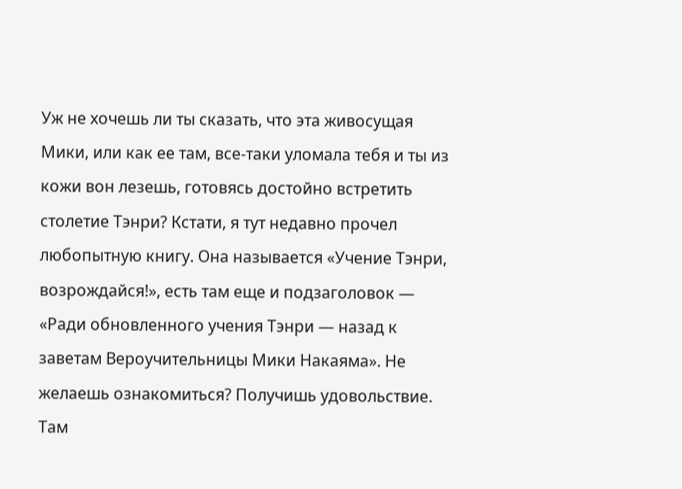Уж не хочешь ли ты сказать, что эта живосущая Мики, или как ее там, все-таки уломала тебя и ты из кожи вон лезешь, готовясь достойно встретить столетие Тэнри? Кстати, я тут недавно прочел любопытную книгу. Она называется «Учение Тэнри, возрождайся!», есть там еще и подзаголовок — «Ради обновленного учения Тэнри — назад к заветам Вероучительницы Мики Накаяма». Не желаешь ознакомиться? Получишь удовольствие. Там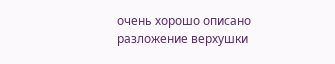очень хорошо описано разложение верхушки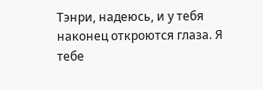Тэнри, надеюсь, и у тебя наконец откроются глаза. Я тебе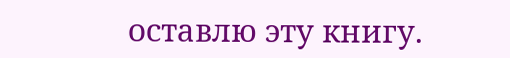оставлю эту книгу.